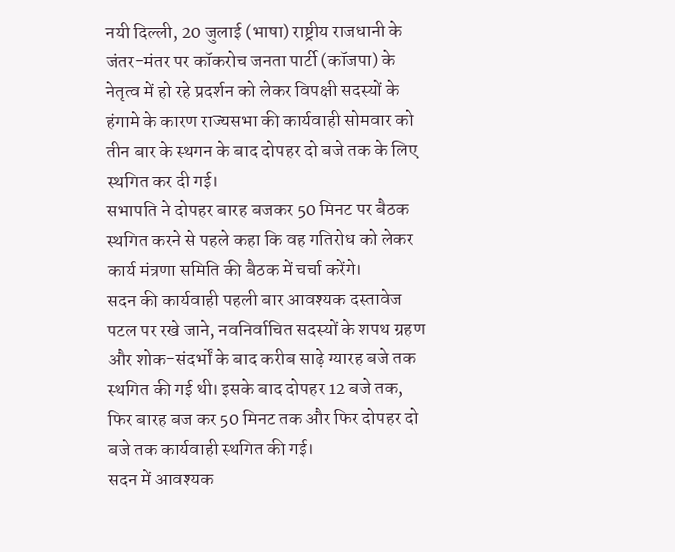नयी दिल्ली, 20 जुलाई (भाषा) राष्ट्रीय राजधानी के जंतर-मंतर पर कॉकरोच जनता पार्टी (कॉजपा) के नेतृत्व में हो रहे प्रदर्शन को लेकर विपक्षी सदस्यों के हंगामे के कारण राज्यसभा की कार्यवाही सोमवार को तीन बार के स्थगन के बाद दोपहर दो बजे तक के लिए स्थगित कर दी गई।
सभापति ने दोपहर बारह बजकर 50 मिनट पर बैठक स्थगित करने से पहले कहा कि वह गतिरोध को लेकर कार्य मंत्रणा समिति की बैठक में चर्चा करेंगे।
सदन की कार्यवाही पहली बार आवश्यक दस्तावेज पटल पर रखे जाने, नवनिर्वाचित सदस्यों के शपथ ग्रहण और शोक-संदर्भों के बाद करीब साढ़े ग्यारह बजे तक स्थगित की गई थी। इसके बाद दोपहर 12 बजे तक, फिर बारह बज कर 50 मिनट तक और फिर दोपहर दो बजे तक कार्यवाही स्थगित की गई।
सदन में आवश्यक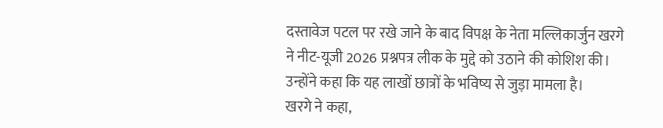दस्तावेज पटल पर रखे जाने के बाद विपक्ष के नेता मल्लिकार्जुन खरगे ने नीट-यूजी 2026 प्रश्नपत्र लीक के मुद्दे को उठाने की कोशिश की। उन्होंने कहा कि यह लाखों छात्रों के भविष्य से जुड़ा मामला है।
खरगे ने कहा,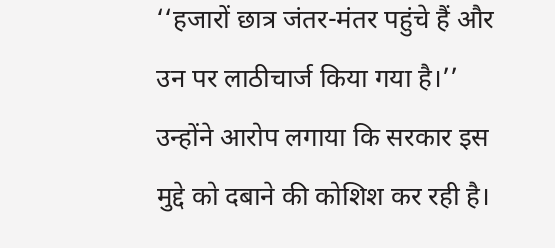‘‘हजारों छात्र जंतर-मंतर पहुंचे हैं और उन पर लाठीचार्ज किया गया है।’’ उन्होंने आरोप लगाया कि सरकार इस मुद्दे को दबाने की कोशिश कर रही है।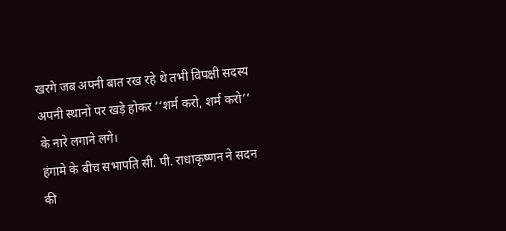खरगे जब अपनी बात रख रहे थे तभी विपक्षी सदस्य अपनी स्थानों पर खड़े होकर ‘‘शर्म करो, शर्म करो’’ के नारे लगाने लगे।
हंगामे के बीच सभापति सी. पी. राधाकृष्णन ने सदन की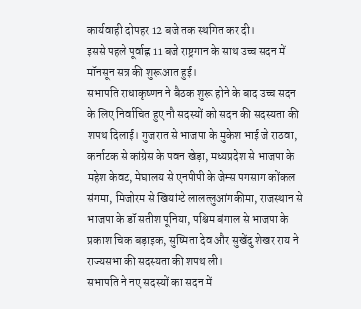कार्यवाही दोपहर 12 बजे तक स्थगित कर दी।
इससे पहले पूर्वाह्न 11 बजे राष्ट्रगान के साथ उच्च सदन में मॉनसून सत्र की शुरूआत हुई।
सभापति राधाकृष्णन ने बैठक शुरू होने के बाद उच्च सदन के लिए निर्वाचित हुए नौ सदस्यों को सदन की सदस्यता की शपथ दिलाई। गुजरात से भाजपा के मुकेश भाई जे राठवा, कर्नाटक से कांग्रेस के पवन खेड़ा, मध्यप्रदेश से भाजपा के महेश केवट, मेघालय से एनपीपी के जेम्स पगसाग कोंकल संगमा, मिजोरम से खियांग्टे लालत्लुआंगकीमा, राजस्थान से भाजपा के डॉ सतीश पूनिया, पश्चिम बंगाल से भाजपा के प्रकाश चिक बड़ाइक, सुष्मिता देव और सुखेंदु शेखर राय ने राज्यसभा की सदस्यता की शपथ ली।
सभापति ने नए सदस्यों का सदन में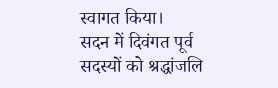स्वागत किया।
सदन में दिवंगत पूर्व सदस्यों को श्रद्धांजलि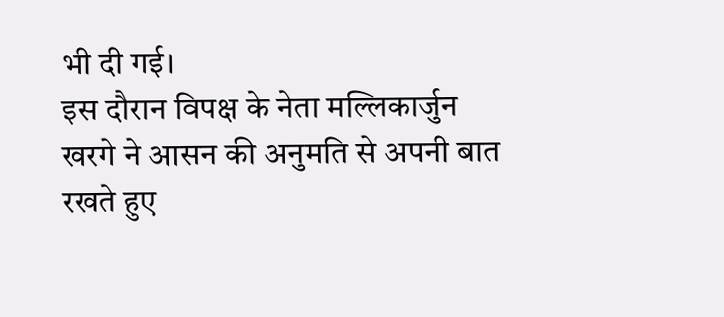भी दी गई।
इस दौरान विपक्ष के नेता मल्लिकार्जुन खरगे ने आसन की अनुमति से अपनी बात रखते हुए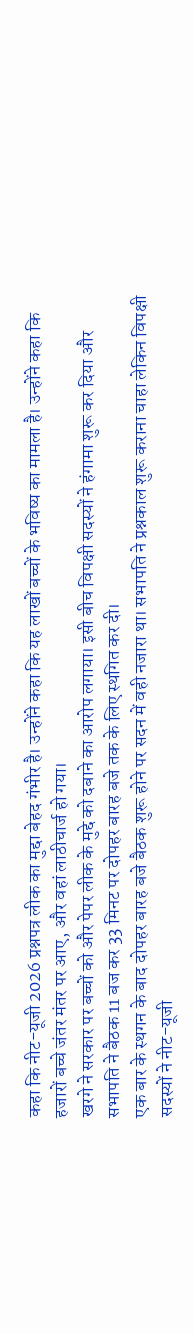कहा कि नीट-यूजी 2026 प्रश्नपत्र लीक का मुद्दा बेहद गंभीर है। उन्होंने कहा कि यह लाखों बच्चों के भविष्य का मामला है। उन्होंने कहा कि हजारों बच्चे जंतर मंतर पर आए, और वहां लाठीचार्ज हो गया।
खरगे ने सरकार पर बच्चों को और पेपर लीक के मुद्दे को दबाने का आरोप लगाया। इसी बीच विपक्षी सदस्यों ने हंगामा शुरू कर दिया और सभापति ने बैठक 11 बज कर 33 मिनट पर दोपहर बारह बजे तक के लिए स्थगित कर दी।
एक बार के स्थगन के बाद दोपहर बारह बजे बैठक शुरू होने पर सदन में वही नजारा था। सभापति ने प्रश्नकाल शुरू कराना चाहा लेकिन विपक्षी सदस्यों ने नीट-यूजी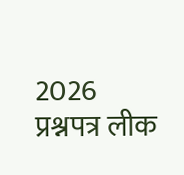2026 प्रश्नपत्र लीक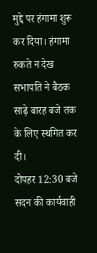मुद्दे पर हंगामा शुरू कर दिया। हंगामा रुकते न देख सभापति ने बैठक साढ़े बारह बजे तक के लिए स्थगित कर दी।
दोपहर 12:30 बजे सदन की कार्यवाही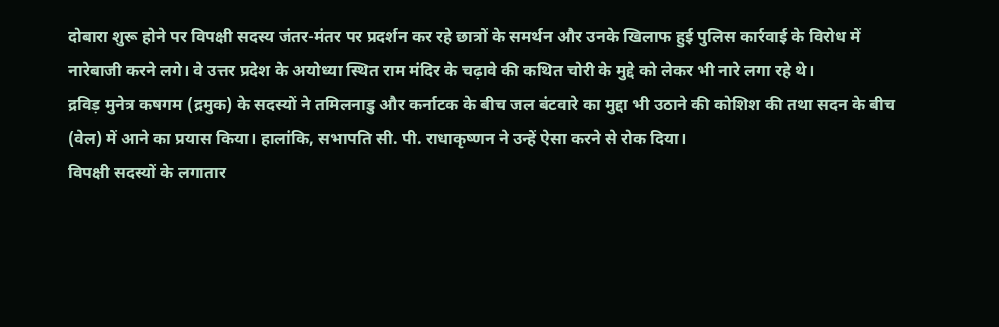दोबारा शुरू होने पर विपक्षी सदस्य जंतर-मंतर पर प्रदर्शन कर रहे छात्रों के समर्थन और उनके खिलाफ हुई पुलिस कार्रवाई के विरोध में नारेबाजी करने लगे। वे उत्तर प्रदेश के अयोध्या स्थित राम मंदिर के चढ़ावे की कथित चोरी के मुद्दे को लेकर भी नारे लगा रहे थे।
द्रविड़ मुनेत्र कषगम (द्रमुक) के सदस्यों ने तमिलनाडु और कर्नाटक के बीच जल बंटवारे का मुद्दा भी उठाने की कोशिश की तथा सदन के बीच (वेल) में आने का प्रयास किया। हालांकि, सभापति सी. पी. राधाकृष्णन ने उन्हें ऐसा करने से रोक दिया।
विपक्षी सदस्यों के लगातार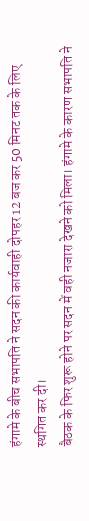हंगामे के बीच सभापति ने सदन की कार्यवाही दोपहर 12 बज कर 50 मिनट तक के लिए स्थगित कर दी।
बैठक के फिर शुरू होने पर सदन में वही नजारा देखने को मिला। हंगामे के कारण सभापति ने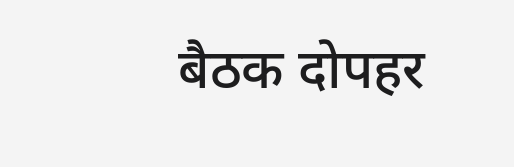बैठक दोपहर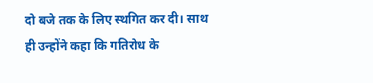दो बजे तक के लिए स्थगित कर दी। साथ ही उन्होंने कहा कि गतिरोध के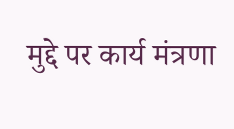मुद्दे पर कार्य मंत्रणा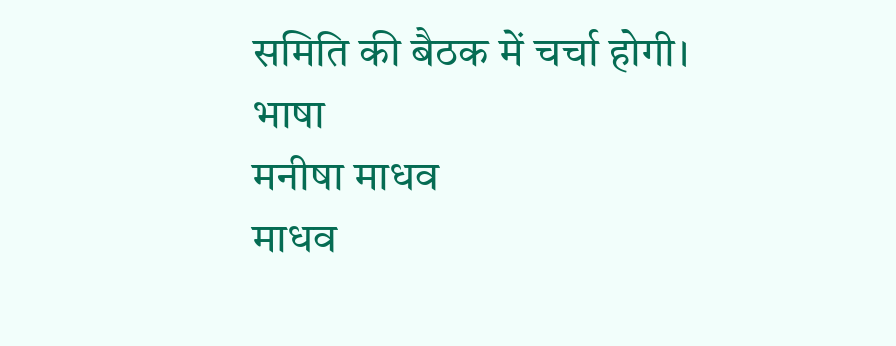समिति की बैठक में चर्चा होगी।
भाषा
मनीषा माधव
माधव